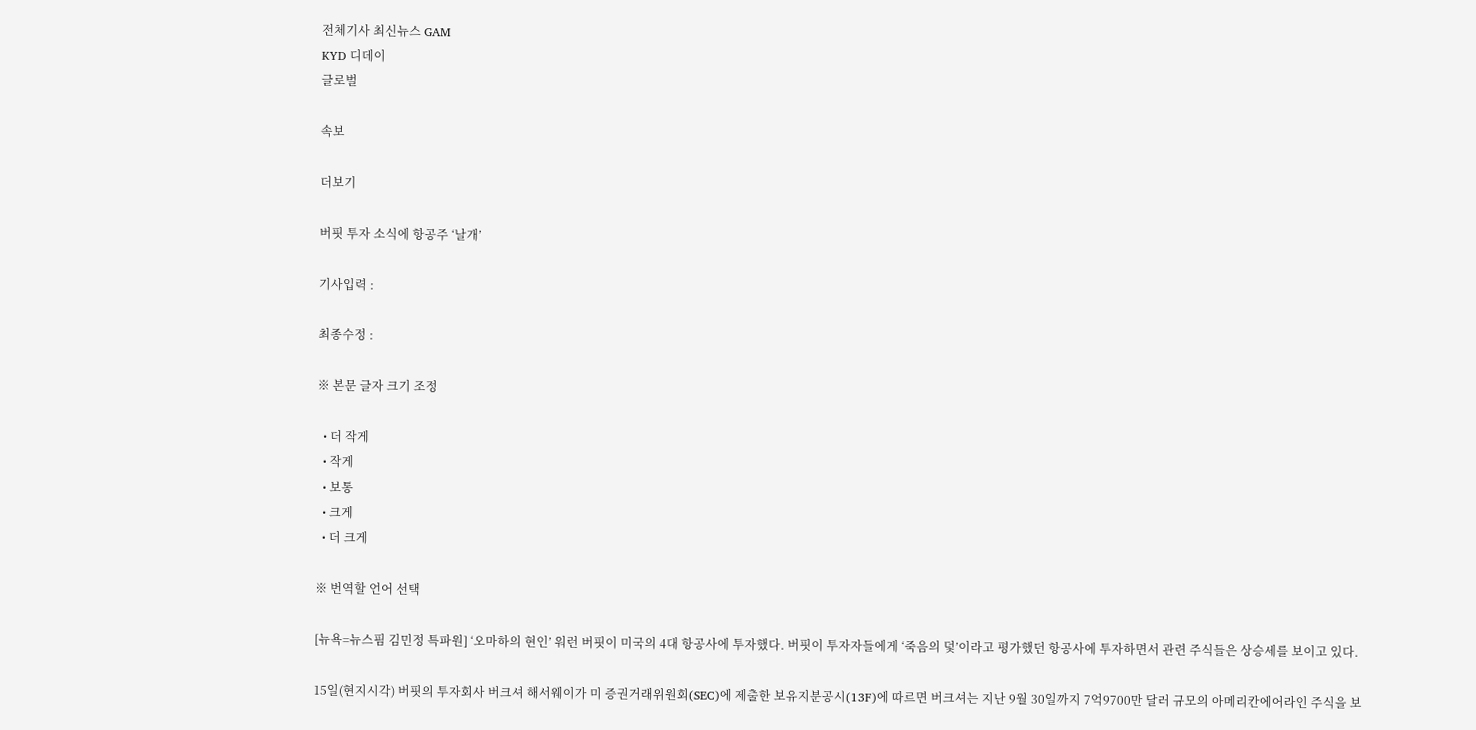전체기사 최신뉴스 GAM
KYD 디데이
글로벌

속보

더보기

버핏 투자 소식에 항공주 ‘날개’

기사입력 :

최종수정 :

※ 본문 글자 크기 조정

  • 더 작게
  • 작게
  • 보통
  • 크게
  • 더 크게

※ 번역할 언어 선택

[뉴욕=뉴스핌 김민정 특파원] ‘오마하의 현인’ 워런 버핏이 미국의 4대 항공사에 투자했다. 버핏이 투자자들에게 ‘죽음의 덫’이라고 평가했던 항공사에 투자하면서 관련 주식들은 상승세를 보이고 있다.

15일(현지시각) 버핏의 투자회사 버크셔 해서웨이가 미 증권거래위원회(SEC)에 제출한 보유지분공시(13F)에 따르면 버크셔는 지난 9월 30일까지 7억9700만 달러 규모의 아메리칸에어라인 주식을 보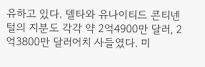유하고 있다. 델타와 유나이티드 콘티넨털의 지분도 각각 약 2억4900만 달러, 2억3800만 달러어치 사들였다. 미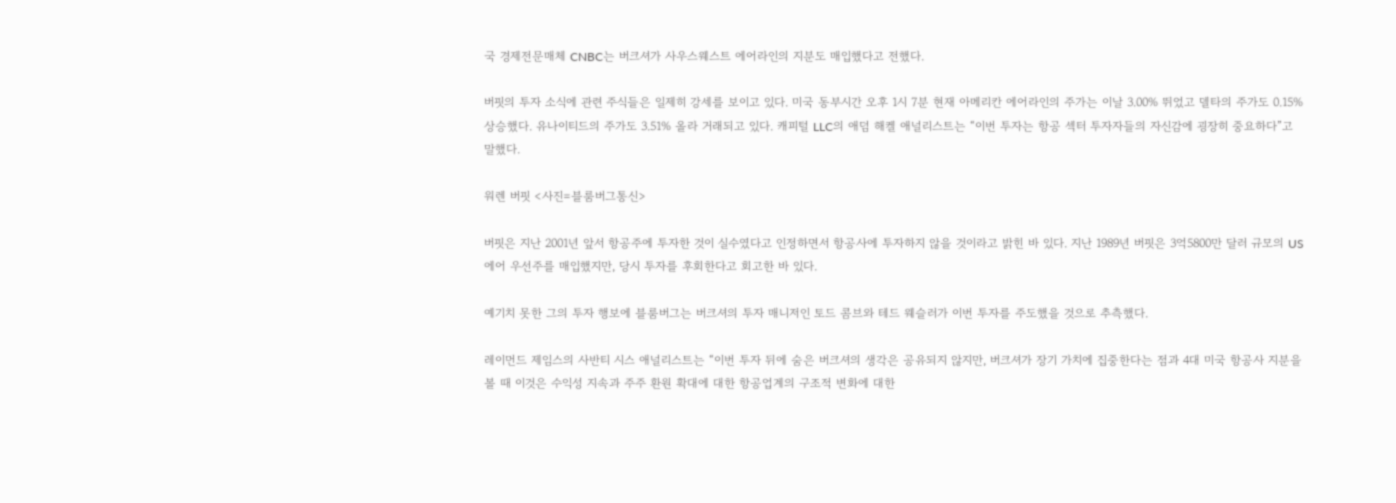국 경제전문매체 CNBC는 버크셔가 사우스웨스트 에어라인의 지분도 매입했다고 전했다.

버핏의 투자 소식에 관련 주식들은 일제히 강세를 보이고 있다. 미국 동부시간 오후 1시 7분 현재 아메리칸 에어라인의 주가는 이날 3.00% 뛰었고 델타의 주가도 0.15% 상승했다. 유나이티드의 주가도 3.51% 올라 거래되고 있다. 캐피털 LLC의 애덤 해켈 애널리스트는 “이번 투자는 항공 섹터 투자자들의 자신감에 굉장히 중요하다”고 말했다.

워렌 버핏 <사진=블룸버그통신>

버핏은 지난 2001년 앞서 항공주에 투자한 것이 실수였다고 인정하면서 항공사에 투자하지 않을 것이라고 밝힌 바 있다. 지난 1989년 버핏은 3억5800만 달러 규모의 US에어 우선주를 매입했지만, 당시 투자를 후회한다고 회고한 바 있다.

예기치 못한 그의 투자 행보에 블룸버그는 버크셔의 투자 매니저인 토드 콤브와 테드 웨슬러가 이번 투자를 주도했을 것으로 추측했다.

레이먼드 제임스의 사반티 시스 애널리스트는 “이번 투자 뒤에 숨은 버크셔의 생각은 공유되지 않지만, 버크셔가 장기 가치에 집중한다는 점과 4대 미국 항공사 지분을 볼 때 이것은 수익성 지속과 주주 환원 확대에 대한 항공업계의 구조적 변화에 대한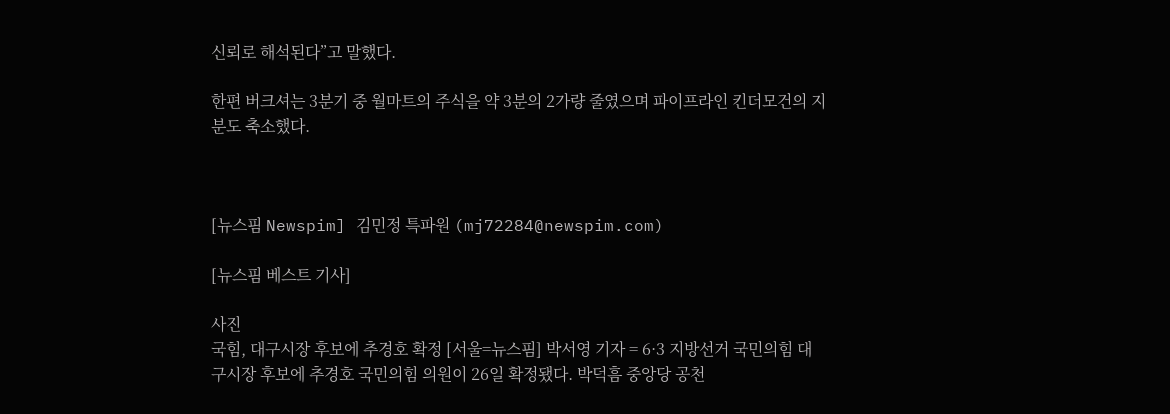신뢰로 해석된다”고 말했다.

한편 버크셔는 3분기 중 월마트의 주식을 약 3분의 2가량 줄였으며 파이프라인 킨더모건의 지분도 축소했다.



[뉴스핌 Newspim] 김민정 특파원 (mj72284@newspim.com)

[뉴스핌 베스트 기사]

사진
국힘, 대구시장 후보에 추경호 확정 [서울=뉴스핌] 박서영 기자 = 6·3 지방선거 국민의힘 대구시장 후보에 추경호 국민의힘 의원이 26일 확정됐다. 박덕흠 중앙당 공천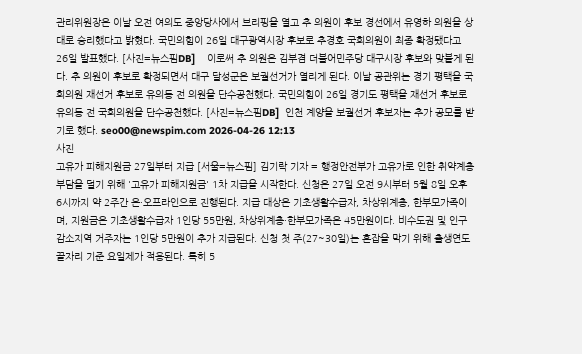관리위원장은 이날 오전 여의도 중앙당사에서 브리핑을 열고 추 의원이 후보 경선에서 유영하 의원을 상대로 승리했다고 밝혔다. 국민의힘이 26일 대구광역시장 후보로 추경호 국회의원이 최종 확정됐다고 26일 발표했다. [사진=뉴스핌DB]    이로써 추 의원은 김부겸 더불어민주당 대구시장 후보와 맞붙게 된다. 추 의원이 후보로 확정되면서 대구 달성군은 보궐선거가 열리게 된다. 이날 공관위는 경기 평택을 국회의원 재선거 후보로 유의동 전 의원을 단수공천했다. 국민의힘이 26일 경기도 평택을 재선거 후보로 유의동 전 국회의원을 단수공천했다. [사진=뉴스핌DB]  인천 계양을 보궐선거 후보자는 추가 공모를 받기로 했다. seo00@newspim.com 2026-04-26 12:13
사진
고유가 피해지원금 27일부터 지급 [서울=뉴스핌] 김기락 기자 = 행정안전부가 고유가로 인한 취약계층 부담을 덜기 위해 '고유가 피해지원금' 1차 지급을 시작한다. 신청은 27일 오전 9시부터 5월 8일 오후 6시까지 약 2주간 온·오프라인으로 진행된다. 지급 대상은 기초생활수급자, 차상위계층, 한부모가족이며, 지원금은 기초생활수급자 1인당 55만원, 차상위계층·한부모가족은 45만원이다. 비수도권 및 인구감소지역 거주자는 1인당 5만원이 추가 지급된다. 신청 첫 주(27~30일)는 혼잡을 막기 위해 출생연도 끝자리 기준 요일제가 적용된다. 특히 5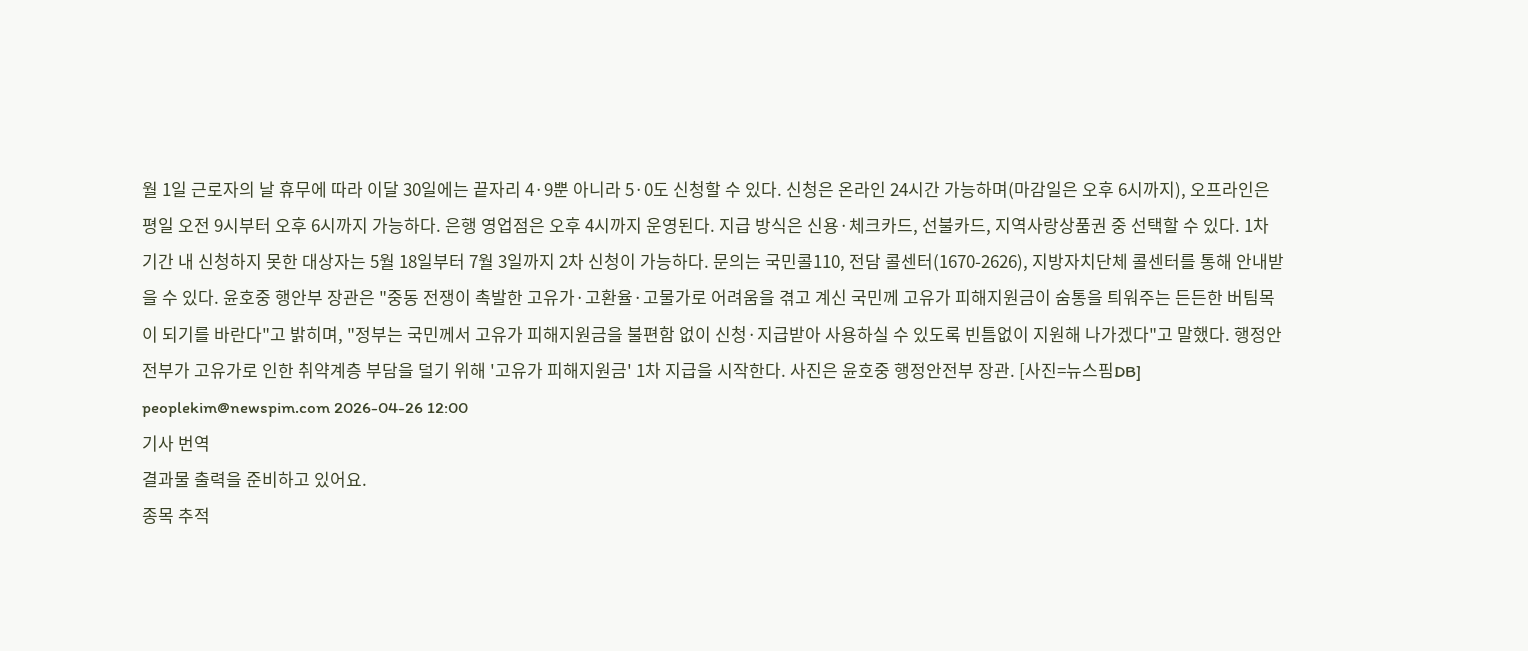월 1일 근로자의 날 휴무에 따라 이달 30일에는 끝자리 4·9뿐 아니라 5·0도 신청할 수 있다. 신청은 온라인 24시간 가능하며(마감일은 오후 6시까지), 오프라인은 평일 오전 9시부터 오후 6시까지 가능하다. 은행 영업점은 오후 4시까지 운영된다. 지급 방식은 신용·체크카드, 선불카드, 지역사랑상품권 중 선택할 수 있다. 1차 기간 내 신청하지 못한 대상자는 5월 18일부터 7월 3일까지 2차 신청이 가능하다. 문의는 국민콜110, 전담 콜센터(1670-2626), 지방자치단체 콜센터를 통해 안내받을 수 있다. 윤호중 행안부 장관은 "중동 전쟁이 촉발한 고유가·고환율·고물가로 어려움을 겪고 계신 국민께 고유가 피해지원금이 숨통을 틔워주는 든든한 버팀목이 되기를 바란다"고 밝히며, "정부는 국민께서 고유가 피해지원금을 불편함 없이 신청·지급받아 사용하실 수 있도록 빈틈없이 지원해 나가겠다"고 말했다. 행정안전부가 고유가로 인한 취약계층 부담을 덜기 위해 '고유가 피해지원금' 1차 지급을 시작한다. 사진은 윤호중 행정안전부 장관. [사진=뉴스핌DB] peoplekim@newspim.com 2026-04-26 12:00
기사 번역
결과물 출력을 준비하고 있어요.
종목 추적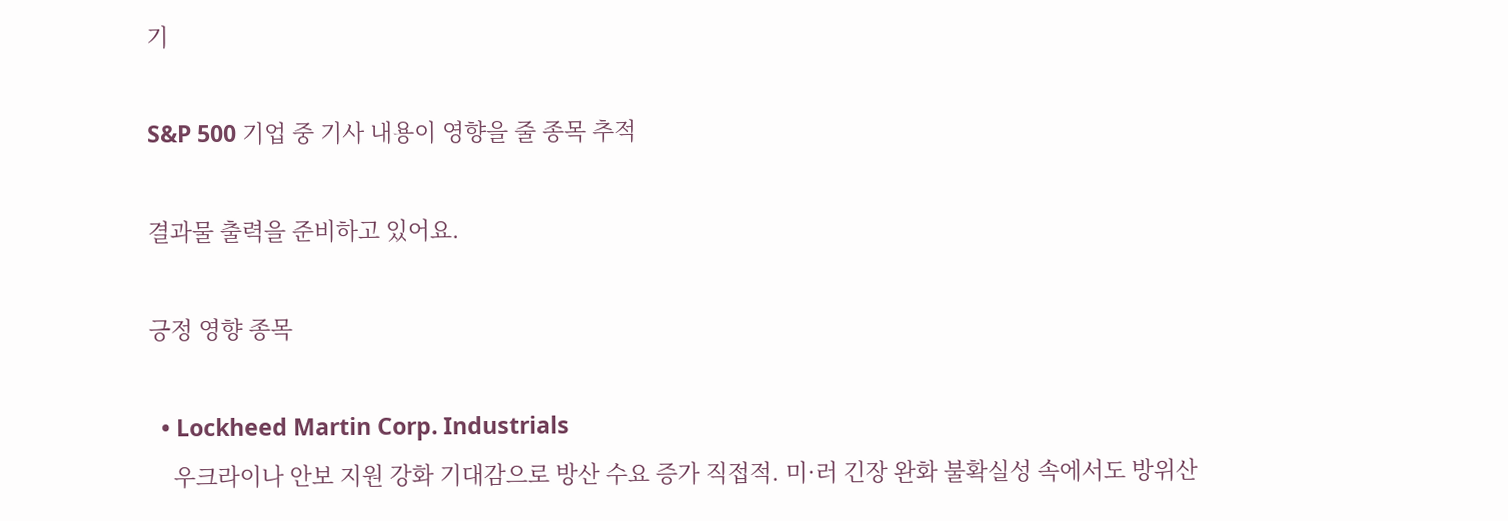기

S&P 500 기업 중 기사 내용이 영향을 줄 종목 추적

결과물 출력을 준비하고 있어요.

긍정 영향 종목

  • Lockheed Martin Corp. Industrials
    우크라이나 안보 지원 강화 기대감으로 방산 수요 증가 직접적. 미·러 긴장 완화 불확실성 속에서도 방위산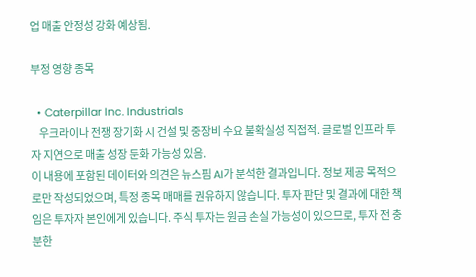업 매출 안정성 강화 예상됨.

부정 영향 종목

  • Caterpillar Inc. Industrials
    우크라이나 전쟁 장기화 시 건설 및 중장비 수요 불확실성 직접적. 글로벌 인프라 투자 지연으로 매출 성장 둔화 가능성 있음.
이 내용에 포함된 데이터와 의견은 뉴스핌 AI가 분석한 결과입니다. 정보 제공 목적으로만 작성되었으며, 특정 종목 매매를 권유하지 않습니다. 투자 판단 및 결과에 대한 책임은 투자자 본인에게 있습니다. 주식 투자는 원금 손실 가능성이 있으므로, 투자 전 충분한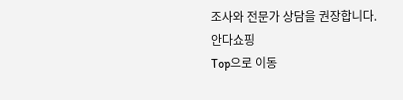조사와 전문가 상담을 권장합니다.
안다쇼핑
Top으로 이동